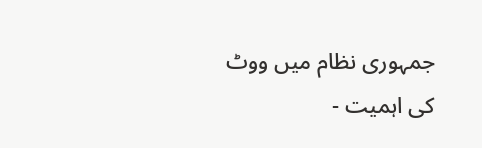جمہوری نظام میں ووٹ کی اہمیت -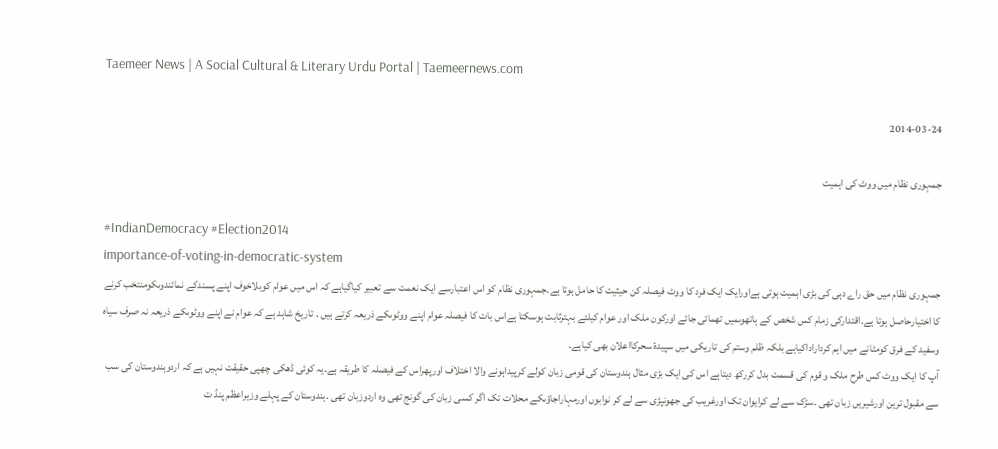Taemeer News | A Social Cultural & Literary Urdu Portal | Taemeernews.com

2014-03-24

جمہوری نظام میں ووٹ کی اہمیت

#IndianDemocracy #Election2014
importance-of-voting-in-democratic-system
جمہوری نظام میں حق راے دہی کی بڑی اہمیت ہوتی ہےاورایک ایک فرد کا ووٹ فیصلہ کن حیثیت کا حامل ہوتا ہے۔جمہوری نظام کو اس اعتبارسے ایک نعمت سے تعبیر کیاگیاہے کہ اس میں عوام کوبلاخوف اپنے پسندکے نمائندوںکومنتخب کرنے کا اختیارحاصل ہوتا ہے۔اقتدارکی زمام کس شخص کے ہاتھوںمیں تھمائی جائے اورکون ملک اور عوام کیلئے بہترثابت ہوسکتا ہےاس بات کا فیصلہ عوام اپنے ووٹوںکے ذریعہ کرتے ہیں ۔ تاریخ شاہد ہے کہ عوام نے اپنے ووٹوںکے ذریعہ نہ صرف سیاہ وسفید کے فرق کومٹانے میں اہم کرداراداکیاہے بلکہ ظلم وستم کی تاریکی میں سپیدۂ سحرکااعلان بھی کیاہے۔
آپ کا ایک ووٹ کس طرح ملک و قوم کی قسمت بدل کررکھ دیتاہے اس کی ایک بڑی مثال ہندوستان کی قومی زبان کولے کرپیداہونے والا اختلاف اورپھراس کے فیصلہ کا طریقہ ہے۔یہ کوئی ڈھکی چھپی حقیقت نہیں ہے کہ اردوہندوستان کی سب سے مقبول ترین اورشیریں زبان تھی ۔سڑک سے لے کرایوان تک اورغریب کی جھونپڑی سے لے کر نوابوں اورمہاراجاؤںکے محلات تک اگر کسی زبان کی گونج تھی وہ اردوزبان تھی ۔ہندوستان کے پہلے وزیراعظم پنڈ ت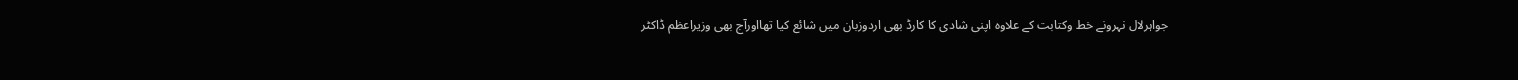جواہرلال نہرونے خط وکتابت کے علاوہ اپنی شادی کا کارڈ بھی اردوزبان میں شائع کیا تھااورآج بھی وزیراعظم ڈاکٹر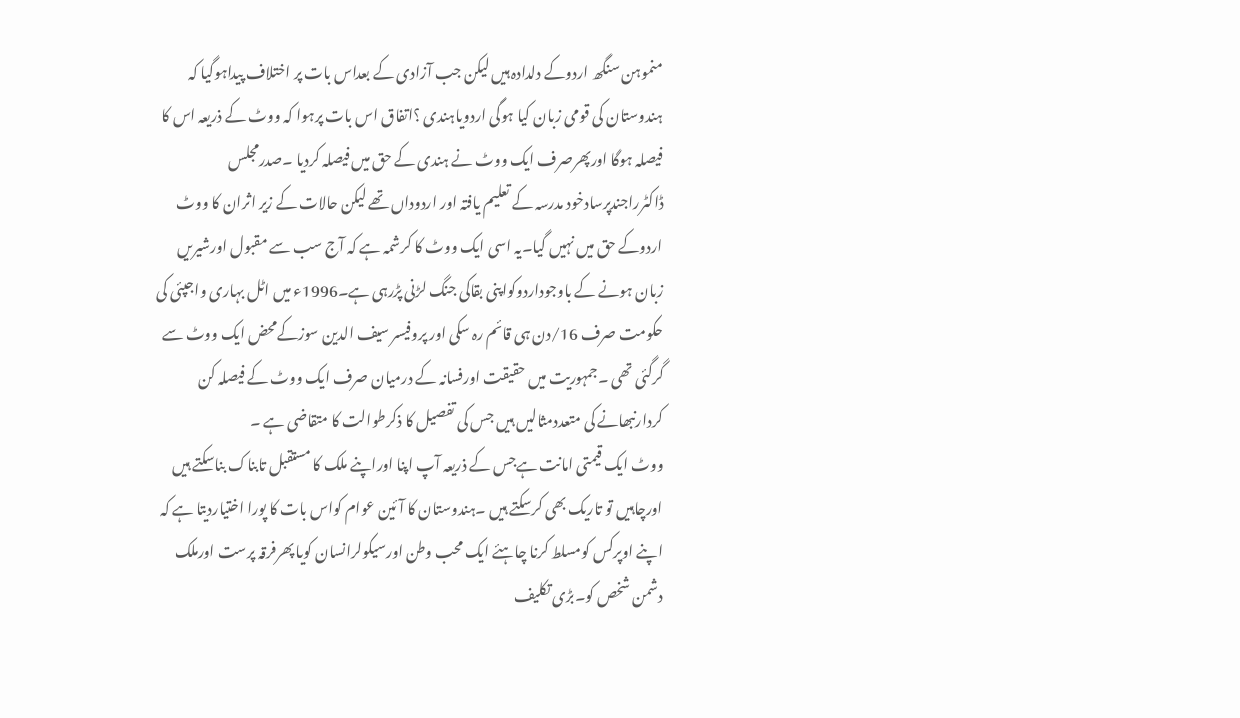منموہن سنگھ اردوکے دلدادہ ہیں لیکن جب آزادی کے بعداس بات پر اختلاف پیداہوگیا کہ ہندوستان کی قومی زبان کیا ہوگی اردویاہندی ؟اتفاق اس بات پرہوا کہ ووٹ کے ذریعہ اس کا فیصلہ ہوگا اورپھرصرف ایک ووٹ نے ہندی کے حق میں فیصلہ کردیا ۔صدرمجلس ڈاکٹرراجندپرسادخود مدرسہ کے تعلیم یافتہ اور اردوداں تھے لیکن حالات کے زیر اثران کا ووٹ اردوکے حق میں نہیں گیا۔یہ اسی ایک ووٹ کا کرشمہ ہے کہ آج سب سے مقبول اورشیریں زبان ہونے کے باوجوداردوکواپنی بقاکی جنگ لڑنی پڑرہی ہے۔1996ء میں اٹل بہاری واجپئی کی حکومت صرف 16/دن ہی قائم رہ سکی اور پروفیسر سیف الدین سوزکےمحض ایک ووٹ سے گرگئی تھی ۔جمہوریت میں حقیقت اورفسانہ کے درمیان صرف ایک ووٹ کے فیصلہ کن کردارنبھانے کی متعددمثالیں ہیں جس کی تفصیل کا ذکرطوالت کا متقاضی ہے ۔
ووٹ ایک قیمتی امانت ہےجس کے ذریعہ آپ اپنا اوراپنے ملک کا مستقبل تابناک بناسکتے ہیں اورچاہیں تو تاریک بھی کرسکتے ہیں ۔ہندوستان کا آئین عوام کواس بات کا پورا اختیاردیتا ہے کہ اپنے اوپرکس کومسلط کرنا چاہئے ایک محب وطن اورسیکولرانسان کویا پھرفرقہ پرست اورملک دشمن شخص کو۔بڑی تکلیف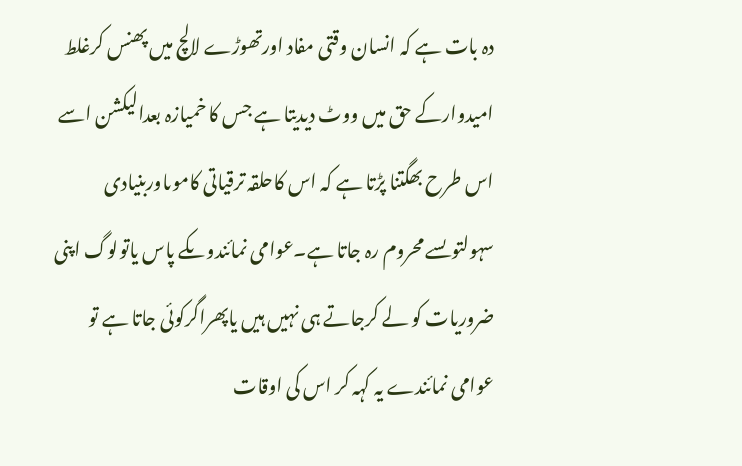دہ بات ہے کہ انسان وقتی مفاد اورتھوڑے لالچ میں پھنس کرغلط امیدوارکے حق میں ووٹ دیدیتا ہے جس کا خمیازہ بعدالیکشن اسے اس طرح بھگتنا پڑتا ہے کہ اس کاحلقہ ترقیاتی کاموںاوربنیادی سہولتوںسے محروم رہ جاتا ہے۔عوامی نمائندوںکے پاس یاتولوگ اپنی ضروریات کو لے کرجاتے ہی نہیں ہیں یاپھراگرکوئی جاتا ہے تو عوامی نمائندے یہ کہہ کر اس کی اوقات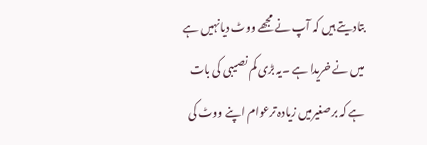بتادیتے ہیں کہ آپ نے مجھے ووٹ دیانہیں ہے میں نے خریدا ہے ۔یہ بڑی کم نصیبی کی بات ہے کہ برصغیرمیں زیادہ ترعوام اپنے ووٹ کی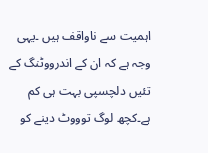اہمیت سے ناواقف ہیں ۔یہی وجہ ہے کہ ان کے اندرووٹنگ کے تئیں دلچسپی بہت ہی کم ہے۔کچھ لوگ توووٹ دینے کو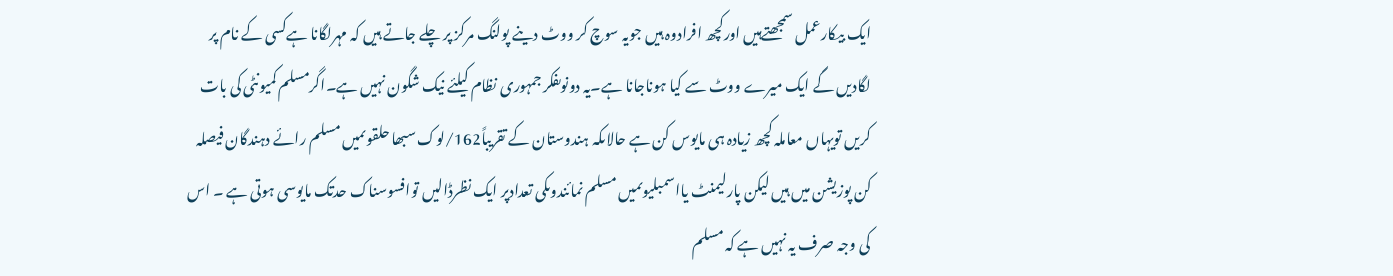ایک بیکارعمل سمجھتےہیں اورکچھ افرادوہ ہیں جویہ سوچ کر ووٹ دینے پولنگ مرکز پر چلے جاتے ہیں کہ مہرلگانا ہےکسی کے نام پر لگادیں گے ایک میرے ووٹ سے کیا ہوناجانا ہے۔یہ دونوںفکر جمہوری نظام کیلئے نیک شگون نہیں ہے۔اگرمسلم کمیونٹی کی بات کریں تویہاں معاملہ کچھ زیادہ ہی مایوس کن ہے حالاںکہ ہندوستان کے تقریباً162/لوک سبھا حلقوںمیں مسلم رائے دہندگان فیصلہ کن پوزیشن میں ہیں لیکن پارلیمنٹ یااسمبلیوںمیں مسلم نمائندوںکی تعدادپر ایک نظرڈالیں توافسوسناک حدتک مایوسی ہوتی ہے ۔ اس کی وجہ صرف یہ نہیں ہے کہ مسلم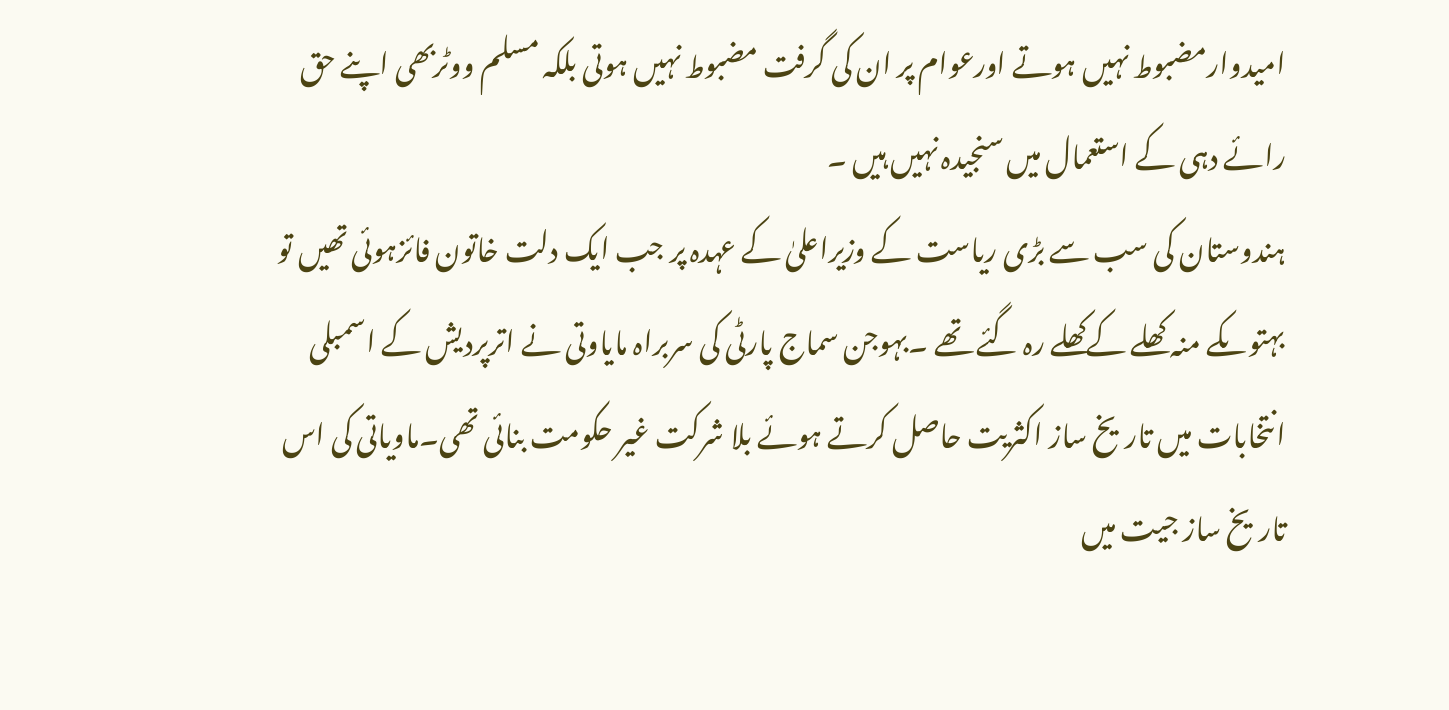امیدوارمضبوط نہیں ہوتے اورعوام پر ان کی گرفت مضبوط نہیں ہوتی بلکہ مسلم ووٹربھی اپنے حق رائے دہی کے استعمال میں سنجیدہ نہیں ہیں ۔
ہندوستان کی سب سے بڑی ریاست کے وزیراعلیٰ کے عہدہ پر جب ایک دلت خاتون فائزہوئی تھیں تو بہتوںکے منہ کھلے کےکھلے رہ گئے تھے ۔بہوجن سماج پارٹی کی سربراہ مایاوتی نے اترپردیش کے اسمبلی انتخابات میں تاریخ ساز اکثریت حاصل کرتے ہوئے بلا شرکت غیر حکومت بنائی تھی۔ماویاتی کی اس تاریخ ساز جیت میں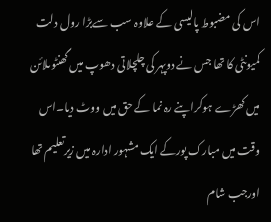اس کی مضبوط پالیسی کے علاوہ سب سےبڑا رول دلت کمیونٹی کا تھا جس نے دوپہر کی چلچلاتی دھوپ میں گھنٹوںلائن میں کھڑے ہوکراپنے رہ نما کے حق میں ووٹ دیا۔اس وقت میں مبارک پورکے ایک مشہور ادارہ میں زیرتعلیم تھا اورجب شام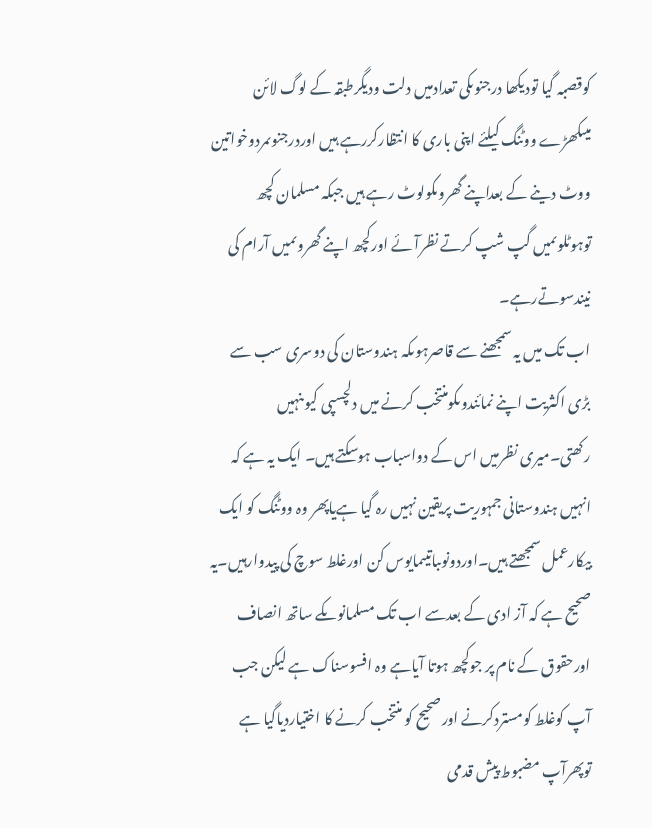کوقصبہ گیا تودیکھا درجنوںکی تعدادمیں دلت ودیگرطبقہ کے لوگ لائن میںکھڑے ووٹنگ کیلئے اپنی باری کا انتظارکررہے ہیں اوردرجنوںمردوخواتین ووٹ دینے کے بعداپنے گھروںکولوٹ رہے ہیں جبکہ مسلمان کچھ توہوٹلوںمیں گپ شپ کرتے نظرآئے اورکچھ اپنے گھروںمیں آرام کی نیندسوتےرہے۔
اب تک میں یہ سمجھنے سے قاصرہوںکہ ہندوستان کی دوسری سب سے بڑی اکثریت اپنے نمائندوںکومنتخب کرنے میں دلچسپی کیوںنہیں رکھتی۔میری نظرمیں اس کے دواسباب ہوسکتے ہیں۔ ایک یہ ہے کہ انہیں ہندوستانی جمہوریت پریقین نہیں رہ گیا ہےیاپھر وہ ووٹنگ کو ایک بیکارعمل سمجھتے ہیں۔اوردونوںباتیںمایوس کن اورغلط سوچ کی پیدوارہیں۔یہ صحیح ہے کہ آز ادی کے بعدسے اب تک مسلمانوںکے ساتھ انصاف اورحقوق کے نام پر جوکچھ ہوتا آیاہے وہ افسوسناک ہے لیکن جب آپ کوغلط کومستردکرنے اورصحیح کو منتخب کرنے کا اختیاردیاگیا ہے توپھرآپ مضبوط پیش قدمی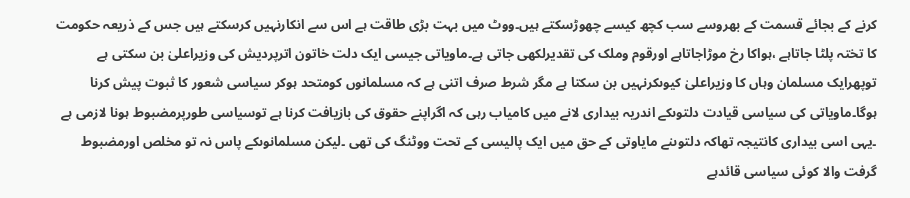کرنے کے بجائے قسمت کے بھروسے سب کچھ کیسے چھوڑسکتے ہیں۔ووٹ میں بہت بڑی طاقت ہے اس سے انکارنہیں کرسکتے ہیں جس کے ذریعہ حکومت کا تختہ پلٹا جاتاہے ،ہواکا رخ موڑاجاتاہے اورقوم وملک کی تقدیرلکھی جاتی ہے۔ماویاتی جیسی ایک دلت خاتون اترپردیش کی وزیراعلیٰ بن سکتی ہے توپھرایک مسلمان وہاں کا وزیراعلیٰ کیوںکرنہیں بن سکتا ہے مگر شرط صرف اتنی ہے کہ مسلمانوں کومتحد ہوکر سیاسی شعور کا ثبوت پیش کرنا ہوگا۔ماویاتی کی سیاسی قیادت دلتوںکے اندریہ بیداری لانے میں کامیاب رہی کہ اگراپنے حقوق کی بازیافت کرنا ہے توسیاسی طورپرمضبوط ہونا لازمی ہے ۔یہی اسی بیداری کانتیجہ تھاکہ دلتوںنے مایاوتی کے حق میں ایک پالیسی کے تحت ووٹنگ کی تھی ۔لیکن مسلمانوںکے پاس نہ تو مخلص اورمضبوط گرفت والا کوئی سیاسی قائدہے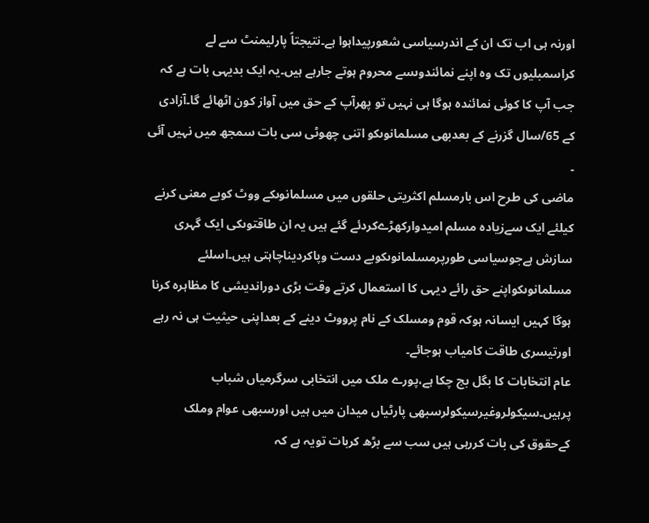اورنہ ہی اب تک ان کے اندرسیاسی شعورپیداہوا ہے۔نتیجتاً پارلیمنٹ سے لے کراسمبلیوں تک وہ اپنے نمائندوںسے محروم ہوتے جارہے ہیں۔یہ ایک بدیہی بات ہے کہ جب آپ کا کوئی نمائندہ ہوگا ہی نہیں تو پھرآپ کے حق میں آواز کون اٹھائے گا۔آزادی کے 65/سال گزرنے کے بعدبھی مسلمانوںکو اتنی چھوٹی سی بات سمجھ میں نہیں آئی ۔
ماضی کی طرح اس بارمسلم اکثریتی حلقوں میں مسلمانوںکے ووٹ کوبے معنی کرنے کیلئے ایک سےزیادہ مسلم امیدوارکھڑےکردئے گئے ہیں یہ ان طاقتوںکی ایک گہری سازش ہےجوسیاسی طورپرمسلمانوںکوبے دست وپاکردیناچاہتی ہیں۔اسلئے مسلمانوںکواپنے حق رائے دیہی کا استعمال کرتے وقت بڑی دوراندیشی کا مظاہرہ کرنا ہوگا کہیں ایسانہ ہوکہ قوم ومسلک کے نام پرووٹ دینے کے بعداپنی حیثیت ہی نہ رہے اورتیسری طاقت کامیاب ہوجائے۔
عام انتخابات کا بگل بج چکا ہے،پورے ملک میں انتخابی سرگرمیاں شباب پرہیں۔سیکولروغیرسیکولرسبھی پارٹیاں میدان میں ہیں اورسبھی عوام وملک کےحقوق کی بات کررہی ہیں سب سے بڑھ کربات تویہ ہے کہ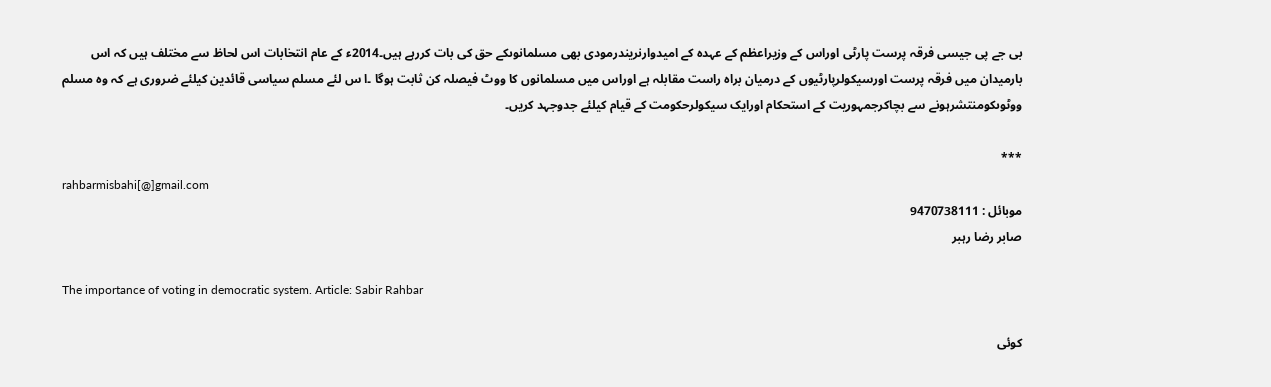بی جے پی جیسی فرقہ پرست پارٹی اوراس کے وزیراعظم کے عہدہ کے امیدوارنریندرمودی بھی مسلمانوںکے حق کی بات کررہے ہیں۔2014ء کے عام انتخابات اس لحاظ سے مختلف ہیں کہ اس بارمیدان میں فرقہ پرست اورسیکولرپارٹیوں کے درمیان براہ راست مقابلہ ہے اوراس میں مسلمانوں کا ووٹ فیصلہ کن ثابت ہوگا ۔ا س لئے مسلم سیاسی قائدین کیلئے ضروری ہے کہ وہ مسلم ووٹوںکومنتشرہونے سے بچاکرجمہوریت کے استحکام اورایک سیکولرحکومت کے قیام کیلئے جدوجہد کریں۔

***
rahbarmisbahi[@]gmail.com
موبائل : 9470738111
صابر رضا رہبر

The importance of voting in democratic system. Article: Sabir Rahbar

کوئی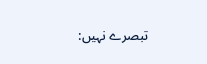تبصرے نہیں: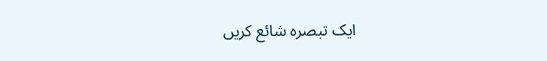ایک تبصرہ شائع کریں